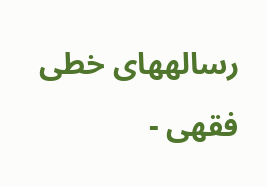رسالههاى خطى فقهى -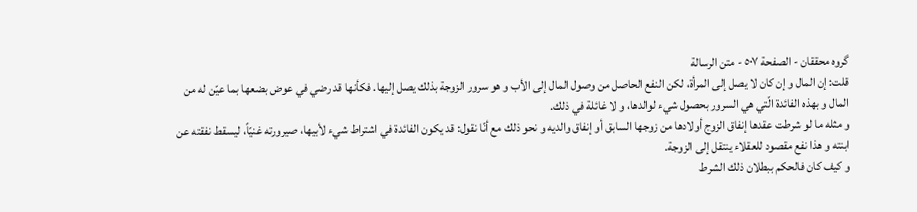گروه محققان - الصفحة ٥٠٧ - متن الرسالة
قلت: إن المال و إن كان لا يصل إلى المرأة، لكن النفع الحاصل من وصول المال إلى الأب و هو سرور الزوجة بذلك يصل إليها. فكأنها قد رضي في عوض بضعها بما عيّن له من المال و بهذه الفائدة الّتي هي السرور بحصول شيء لوالدها، و لا غائلة في ذلك.
و مثله ما لو شرطت عقدها إنفاق الزوج أولادها من زوجها السابق أو إنفاق والديه و نحو ذلك مع أنّا نقول: قد يكون الفائدة في اشتراط شيء لأبيها، صيرورته غنيّاً، ليسقط نفقته عن ابنته و هذا نفع مقصود للعقلاء ينتقل إلى الزوجة.
و كيف كان فالحكم ببطلان ذلك الشرط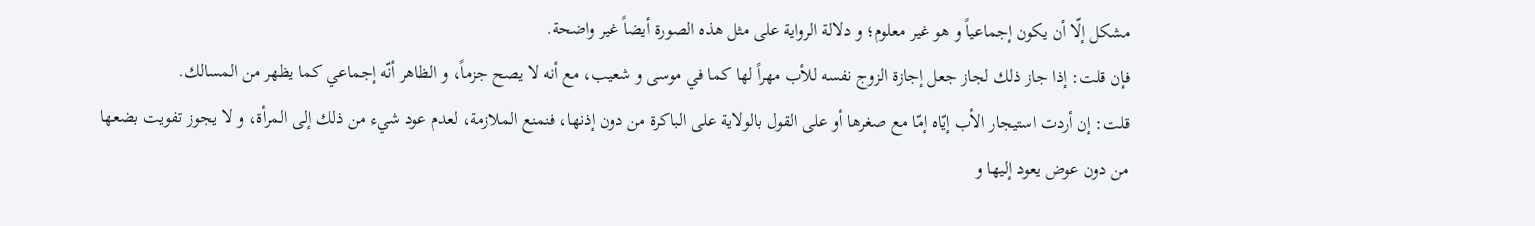مشكل إلّا أن يكون إجماعياً و هو غير معلوم؛ و دلالة الرواية على مثل هذه الصورة أيضاً غير واضحة.
فإن قلت: إذا جاز ذلك لجاز جعل إجازة الزوج نفسه للأب مهراً لها كما في موسى و شعيب، مع أنه لا يصح جزماً، و الظاهر أنّه إجماعي كما يظهر من المسالك.
قلت: إن أردت استيجار الأب إيّاه إمّا مع صغرها أو على القول بالولاية على الباكرة من دون إذنها، فنمنع الملازمة، لعدم عود شيء من ذلك إلى المرأة، و لا يجوز تفويت بضعها من دون عوض يعود إليها و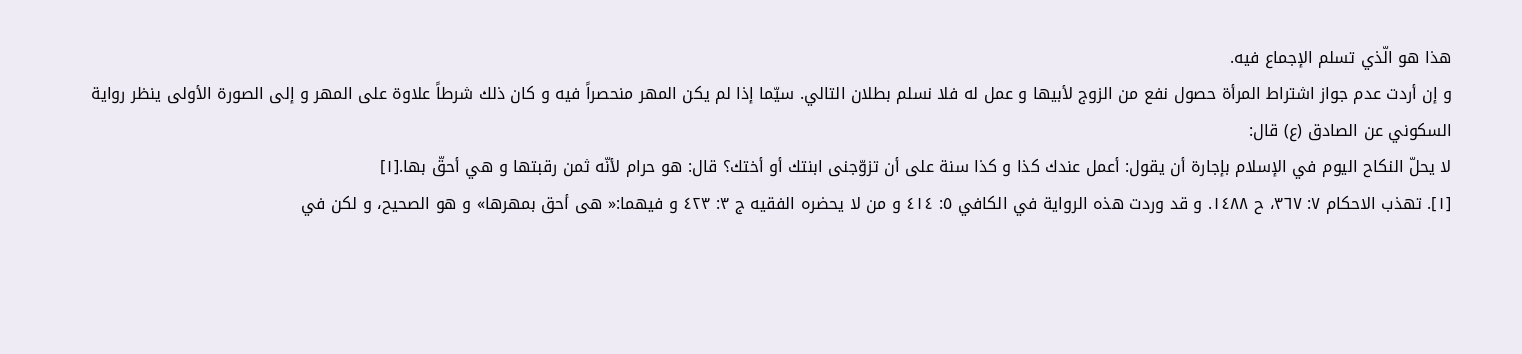هذا هو الّذي تسلم الإجماع فيه.
و إن أردت عدم جواز اشتراط المرأة حصول نفع من الزوج لأبيها و عمل له فلا نسلم بطلان التالي. سيّما إذا لم يكن المهر منحصراً فيه و كان ذلك شرطاً علاوة على المهر و إلى الصورة الأولى ينظر رواية السكوني عن الصادق (ع) قال:
لا يحلّ النكاح اليوم في الإسلام بإجارة أن يقول: أعمل عندك كذا و كذا سنة على أن تزوّجنى ابنتك أو أختك؟ قال: هو حرام لأنّه ثمن رقبتها و هي أحقّ بها.[١]
[١]. تهذب الاحكام ٧: ٣٦٧، ح ١٤٨٨. و قد وردت هذه الرواية في الكافي ٥: ٤١٤ و من لا يحضره الفقيه ج ٣: ٤٢٣ و فيهما:« هى أحق بمهرها» و هو الصحيح، و لكن في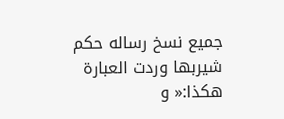جميع نسخ رساله حكم شيربها وردت العبارة هكذا:« و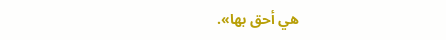هي أحق بها».